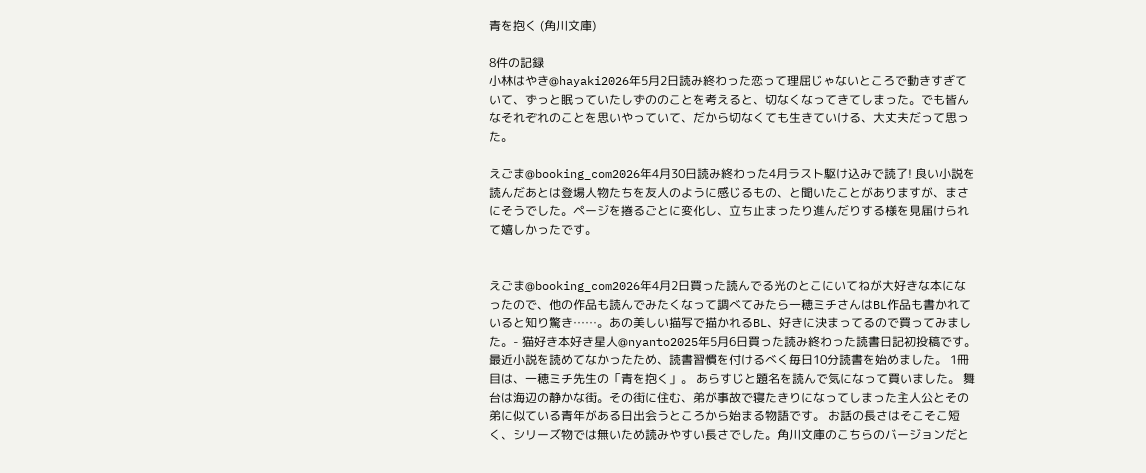青を抱く (角川文庫)

8件の記録
小林はやき@hayaki2026年5月2日読み終わった恋って理屈じゃないところで動きすぎていて、ずっと眠っていたしずののことを考えると、切なくなってきてしまった。でも皆んなそれぞれのことを思いやっていて、だから切なくても生きていける、大丈夫だって思った。

えごま@booking_com2026年4月30日読み終わった4月ラスト駆け込みで読了! 良い小説を読んだあとは登場人物たちを友人のように感じるもの、と聞いたことがありますが、まさにそうでした。ページを捲るごとに変化し、立ち止まったり進んだりする様を見届けられて嬉しかったです。


えごま@booking_com2026年4月2日買った読んでる光のとこにいてねが大好きな本になったので、他の作品も読んでみたくなって調べてみたら一穂ミチさんはBL作品も書かれていると知り驚き……。あの美しい描写で描かれるBL、好きに決まってるので買ってみました。- 猫好き本好き星人@nyanto2025年5月6日買った読み終わった読書日記初投稿です。 最近小説を読めてなかったため、読書習慣を付けるべく毎日10分読書を始めました。 1冊目は、一穂ミチ先生の「青を抱く」。 あらすじと題名を読んで気になって買いました。 舞台は海辺の静かな街。その街に住む、弟が事故で寝たきりになってしまった主人公とその弟に似ている青年がある日出会うところから始まる物語です。 お話の長さはそこそこ短く、シリーズ物では無いため読みやすい長さでした。角川文庫のこちらのバージョンだと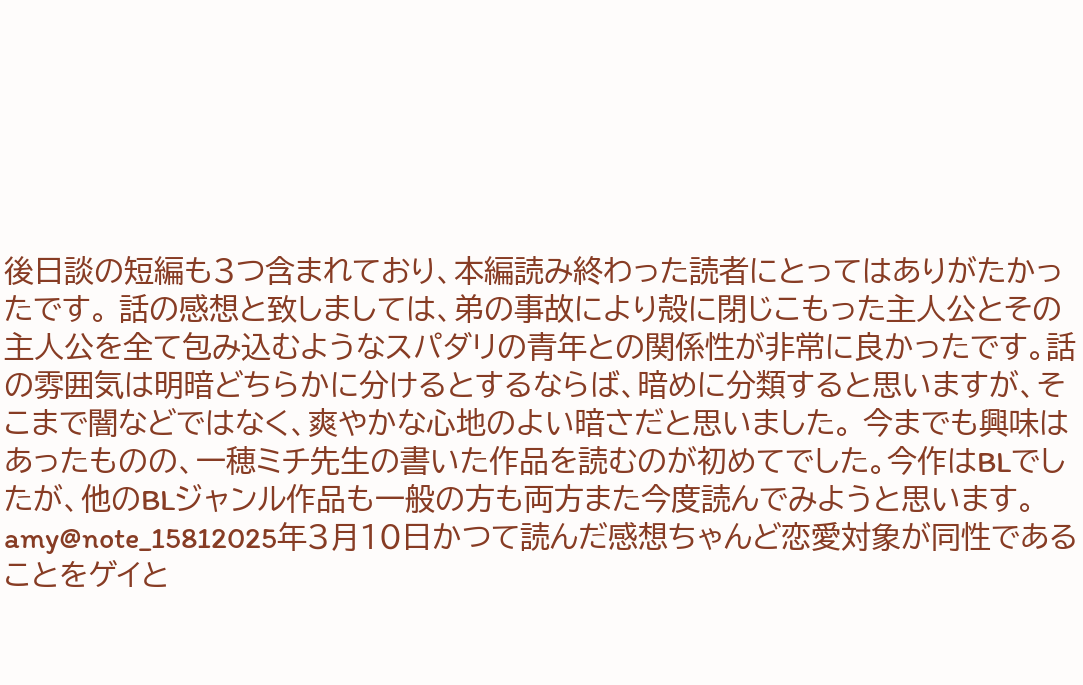後日談の短編も3つ含まれており、本編読み終わった読者にとってはありがたかったです。 話の感想と致しましては、弟の事故により殻に閉じこもった主人公とその主人公を全て包み込むようなスパダリの青年との関係性が非常に良かったです。話の雰囲気は明暗どちらかに分けるとするならば、暗めに分類すると思いますが、そこまで闇などではなく、爽やかな心地のよい暗さだと思いました。 今までも興味はあったものの、一穂ミチ先生の書いた作品を読むのが初めてでした。今作はBLでしたが、他のBLジャンル作品も一般の方も両方また今度読んでみようと思います。
amy@note_15812025年3月10日かつて読んだ感想ちゃんど恋愛対象が同性であることをゲイと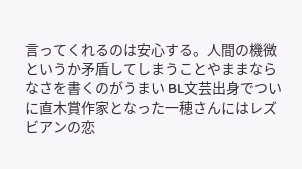言ってくれるのは安心する。人間の機微というか矛盾してしまうことやままならなさを書くのがうまい BL文芸出身でついに直木賞作家となった一穂さんにはレズビアンの恋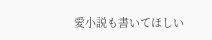愛小説も書いてほしい